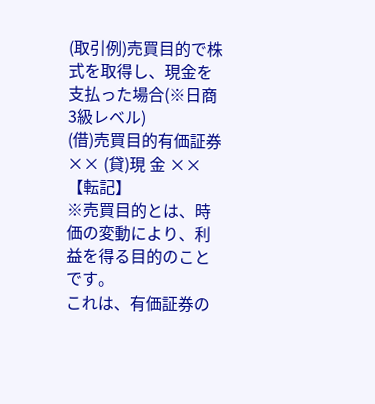(取引例)売買目的で株式を取得し、現金を支払った場合(※日商3級レベル)
(借)売買目的有価証券 ×× (貸)現 金 ××
【転記】
※売買目的とは、時価の変動により、利益を得る目的のことです。
これは、有価証券の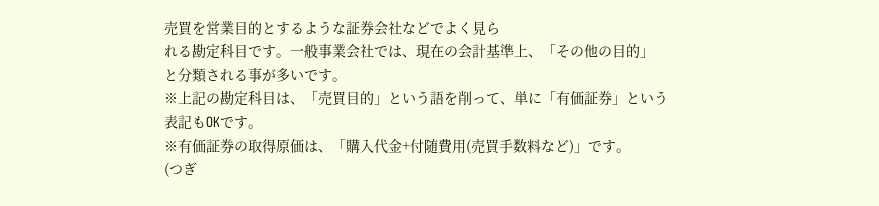売買を営業目的とするような証券会社などでよく見ら
れる勘定科目です。一般事業会社では、現在の会計基準上、「その他の目的」
と分類される事が多いです。
※上記の勘定科目は、「売買目的」という語を削って、単に「有価証券」という
表記もOKです。
※有価証券の取得原価は、「購入代金+付随費用(売買手数料など)」です。
(つぎ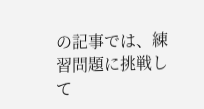の記事では、練習問題に挑戦して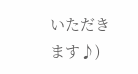いただきます♪)